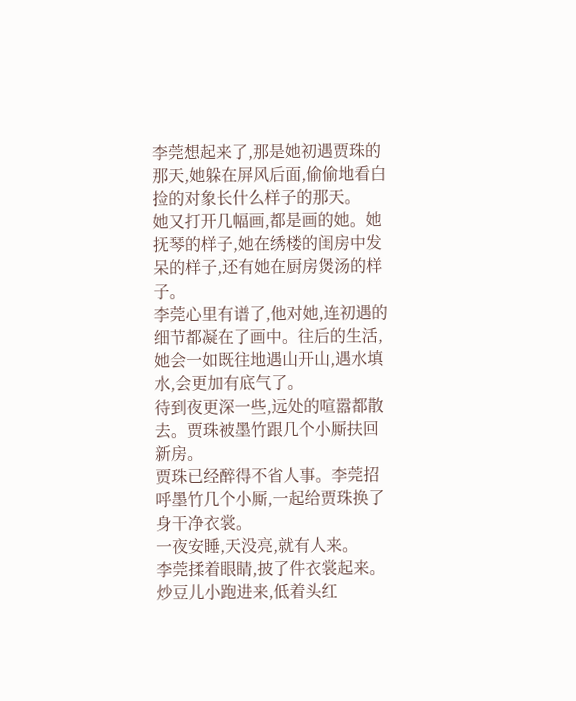李莞想起来了,那是她初遇贾珠的那天,她躲在屏风后面,偷偷地看白捡的对象长什么样子的那天。
她又打开几幅画,都是画的她。她抚琴的样子,她在绣楼的闺房中发呆的样子,还有她在厨房煲汤的样子。
李莞心里有谱了,他对她,连初遇的细节都凝在了画中。往后的生活,她会一如既往地遇山开山,遇水填水,会更加有底气了。
待到夜更深一些,远处的喧嚣都散去。贾珠被墨竹跟几个小厮扶回新房。
贾珠已经醉得不省人事。李莞招呼墨竹几个小厮,一起给贾珠换了身干净衣裳。
一夜安睡,天没亮,就有人来。
李莞揉着眼睛,披了件衣裳起来。
炒豆儿小跑进来,低着头红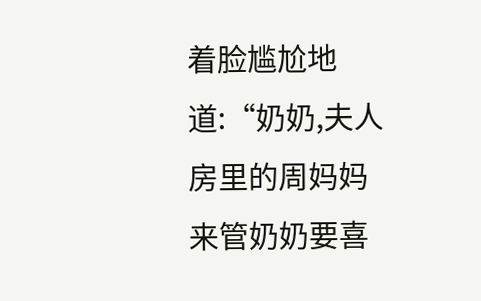着脸尴尬地道:“奶奶,夫人房里的周妈妈来管奶奶要喜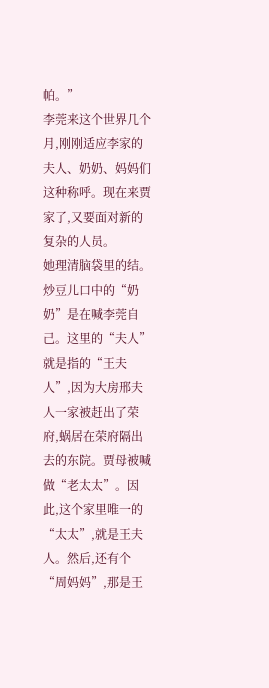帕。”
李莞来这个世界几个月,刚刚适应李家的夫人、奶奶、妈妈们这种称呼。现在来贾家了,又要面对新的复杂的人员。
她理清脑袋里的结。炒豆儿口中的“奶奶”是在喊李莞自己。这里的“夫人”就是指的“王夫人”,因为大房邢夫人一家被赶出了荣府,蜗居在荣府隔出去的东院。贾母被喊做“老太太”。因此,这个家里唯一的“太太”,就是王夫人。然后,还有个“周妈妈”,那是王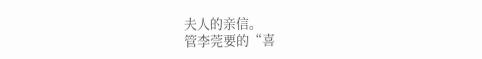夫人的亲信。
管李莞要的“喜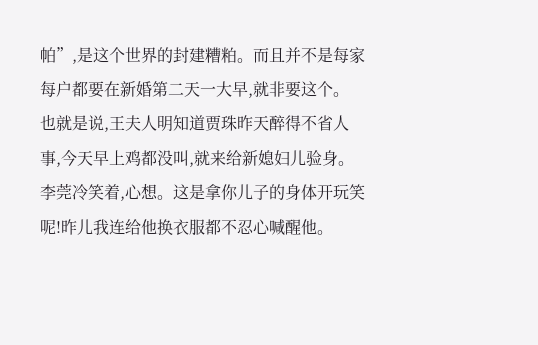帕”,是这个世界的封建糟粕。而且并不是每家每户都要在新婚第二天一大早,就非要这个。
也就是说,王夫人明知道贾珠昨天醉得不省人事,今天早上鸡都没叫,就来给新媳妇儿验身。
李莞冷笑着,心想。这是拿你儿子的身体开玩笑呢!昨儿我连给他换衣服都不忍心喊醒他。